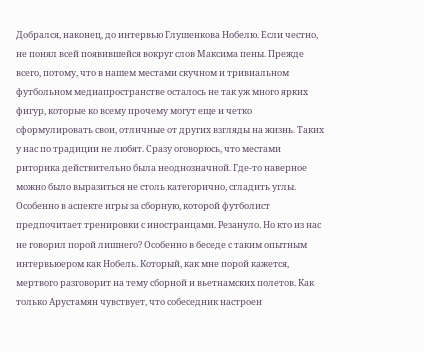Добрался, наконец, до интервью Глушенкова Нобелю. Если честно, не понял всей появившейся вокруг слов Максима пены. Прежде всего, потому, что в нашем местами скучном и тривиальном футбольном медиапространстве осталось не так уж много ярких фигур, которые ко всему прочему могут еще и четко сформулировать свои, отличные от других взгляды на жизнь. Таких у нас по традиции не любят. Сразу оговорюсь, что местами риторика действительно была неоднозначной. Где-то наверное можно было выразиться не столь категорично, сгладить углы. Особенно в аспекте игры за сборную, которой футболист предпочитает тренировки с иностранцами. Резануло. Но кто из нас не говорил порой лишнего? Особенно в беседе с таким опытным интервьюером как Нобель. Который, как мне порой кажется, мертвого разговорит на тему сборной и вьетнамских полетов. Как только Арустамян чувствует, что собеседник настроен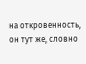на откровенность, он тут же, словно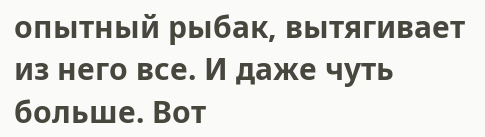опытный рыбак, вытягивает из него все. И даже чуть больше. Вот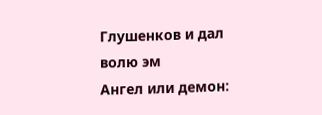Глушенков и дал волю эм
Ангел или демон: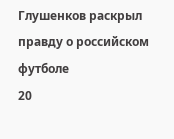Глушенков раскрыл правду о российском футболе
20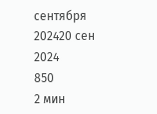сентября 202420 сен 2024
850
2 мин